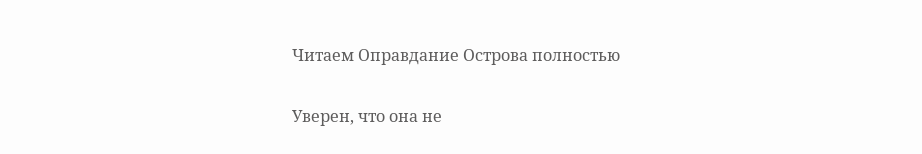Читаем Оправдание Острова полностью

Уверен, что она не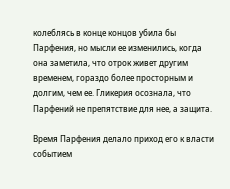колеблясь в конце концов убила бы Парфения, но мысли ее изменились, когда она заметила, что отрок живет другим временем, гораздо более просторным и долгим, чем ее. Гликерия осознала, что Парфений не препятствие для нее, а защита.

Время Парфения делало приход его к власти событием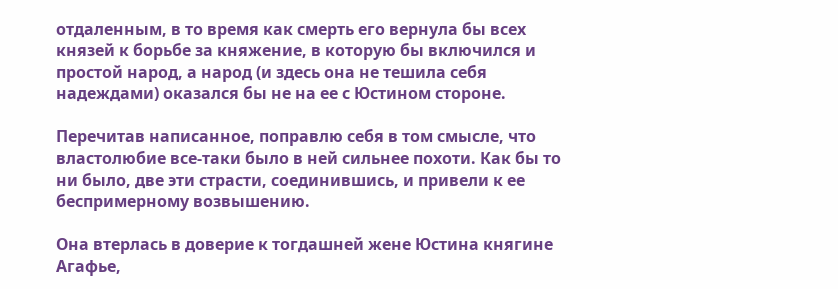отдаленным, в то время как смерть его вернула бы всех князей к борьбе за княжение, в которую бы включился и простой народ, а народ (и здесь она не тешила себя надеждами) оказался бы не на ее с Юстином стороне.

Перечитав написанное, поправлю себя в том смысле, что властолюбие все-таки было в ней сильнее похоти. Как бы то ни было, две эти страсти, соединившись, и привели к ее беспримерному возвышению.

Она втерлась в доверие к тогдашней жене Юстина княгине Агафье,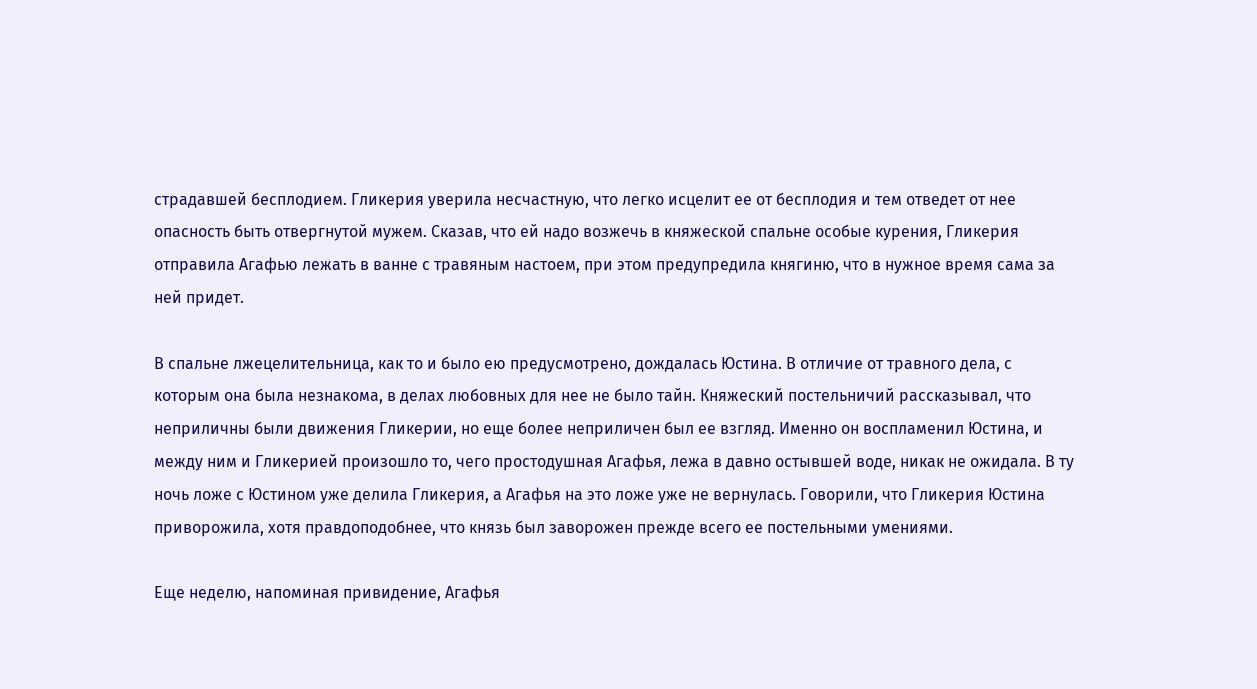страдавшей бесплодием. Гликерия уверила несчастную, что легко исцелит ее от бесплодия и тем отведет от нее опасность быть отвергнутой мужем. Сказав, что ей надо возжечь в княжеской спальне особые курения, Гликерия отправила Агафью лежать в ванне с травяным настоем, при этом предупредила княгиню, что в нужное время сама за ней придет.

В спальне лжецелительница, как то и было ею предусмотрено, дождалась Юстина. В отличие от травного дела, с которым она была незнакома, в делах любовных для нее не было тайн. Княжеский постельничий рассказывал, что неприличны были движения Гликерии, но еще более неприличен был ее взгляд. Именно он воспламенил Юстина, и между ним и Гликерией произошло то, чего простодушная Агафья, лежа в давно остывшей воде, никак не ожидала. В ту ночь ложе с Юстином уже делила Гликерия, а Агафья на это ложе уже не вернулась. Говорили, что Гликерия Юстина приворожила, хотя правдоподобнее, что князь был заворожен прежде всего ее постельными умениями.

Еще неделю, напоминая привидение, Агафья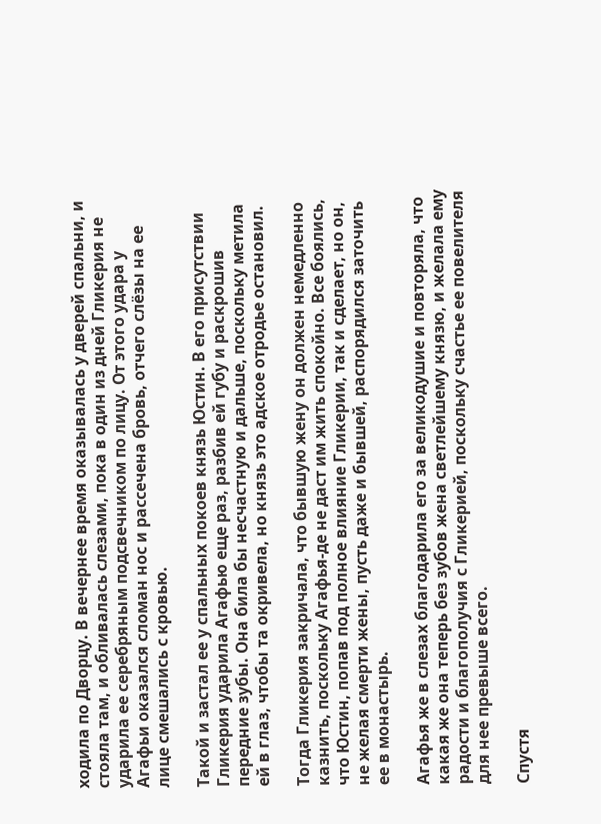ходила по Дворцу. В вечернее время оказывалась у дверей спальни, и стояла там, и обливалась слезами, пока в один из дней Гликерия не ударила ее серебряным подсвечником по лицу. От этого удара у Агафьи оказался сломан нос и рассечена бровь, отчего слёзы на ее лице смешались с кровью.

Такой и застал ее у спальных покоев князь Юстин. В его присутствии Гликерия ударила Агафью еще раз, разбив ей губу и раскрошив передние зубы. Она била бы несчастную и дальше, поскольку метила ей в глаз, чтобы та окривела, но князь это адское отродье остановил.

Тогда Гликерия закричала, что бывшую жену он должен немедленно казнить, поскольку Агафья-де не даст им жить спокойно. Все боялись, что Юстин, попав под полное влияние Гликерии, так и сделает, но он, не желая смерти жены, пусть даже и бывшей, распорядился заточить ее в монастырь.

Агафья же в слезах благодарила его за великодушие и повторяла, что какая же она теперь без зубов жена светлейшему князю, и желала ему радости и благополучия с Гликерией, поскольку счастье ее повелителя для нее превыше всего.

Спустя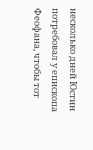несколько дней Юстин потребовал у епископа Феофана, чтобы тот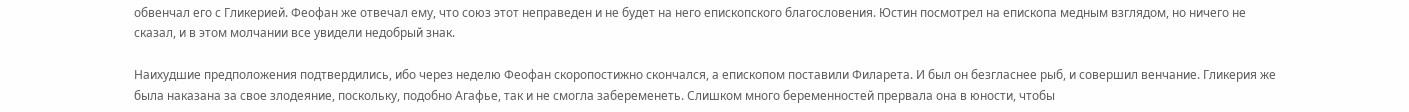обвенчал его с Гликерией. Феофан же отвечал ему, что союз этот неправеден и не будет на него епископского благословения. Юстин посмотрел на епископа медным взглядом, но ничего не сказал, и в этом молчании все увидели недобрый знак.

Наихудшие предположения подтвердились, ибо через неделю Феофан скоропостижно скончался, а епископом поставили Филарета. И был он безгласнее рыб, и совершил венчание. Гликерия же была наказана за свое злодеяние, поскольку, подобно Агафье, так и не смогла забеременеть. Слишком много беременностей прервала она в юности, чтобы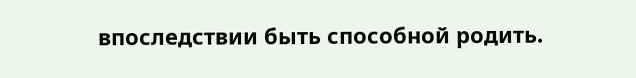впоследствии быть способной родить.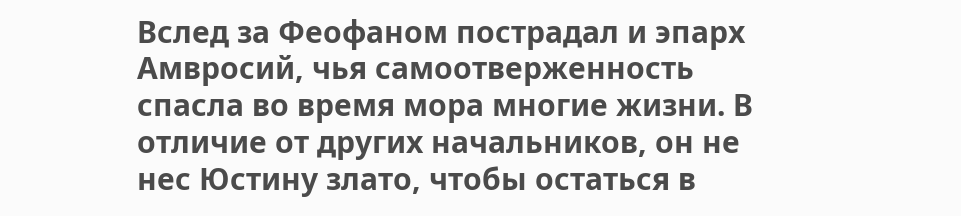Вслед за Феофаном пострадал и эпарх Амвросий, чья самоотверженность спасла во время мора многие жизни. В отличие от других начальников, он не нес Юстину злато, чтобы остаться в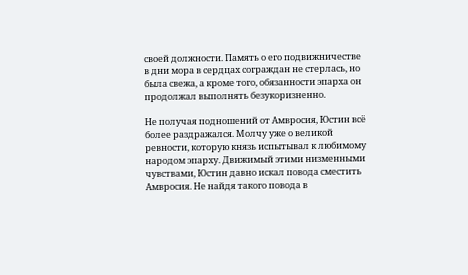своей должности. Память о его подвижничестве в дни мора в сердцах сограждан не стерлась, но была свежа, а кроме того, обязанности эпарха он продолжал выполнять безукоризненно.

Не получая подношений от Амвросия, Юстин всё более раздражался. Молчу уже о великой ревности, которую князь испытывал к любимому народом эпарху. Движимый этими низменными чувствами, Юстин давно искал повода сместить Амвросия. Не найдя такого повода в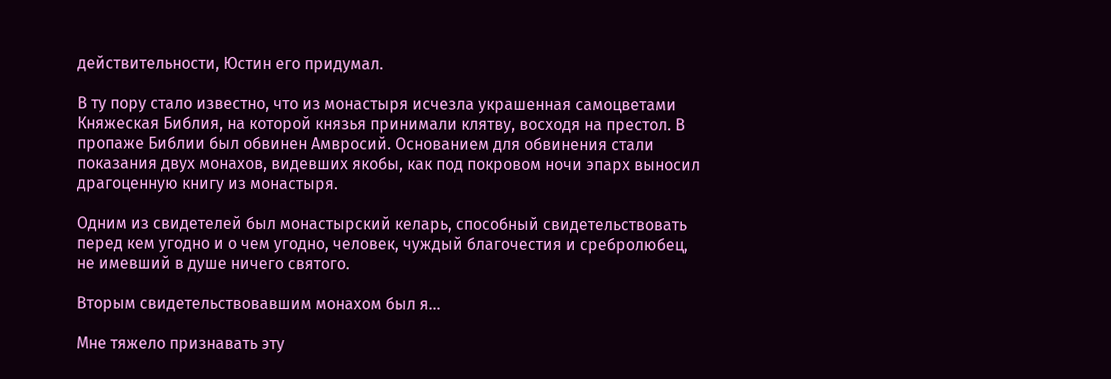действительности, Юстин его придумал.

В ту пору стало известно, что из монастыря исчезла украшенная самоцветами Княжеская Библия, на которой князья принимали клятву, восходя на престол. В пропаже Библии был обвинен Амвросий. Основанием для обвинения стали показания двух монахов, видевших якобы, как под покровом ночи эпарх выносил драгоценную книгу из монастыря.

Одним из свидетелей был монастырский келарь, способный свидетельствовать перед кем угодно и о чем угодно, человек, чуждый благочестия и сребролюбец, не имевший в душе ничего святого.

Вторым свидетельствовавшим монахом был я…

Мне тяжело признавать эту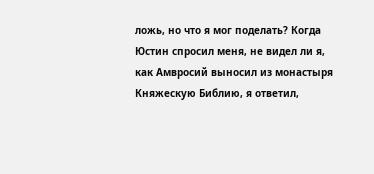ложь, но что я мог поделать? Когда Юстин спросил меня, не видел ли я, как Амвросий выносил из монастыря Княжескую Библию, я ответил,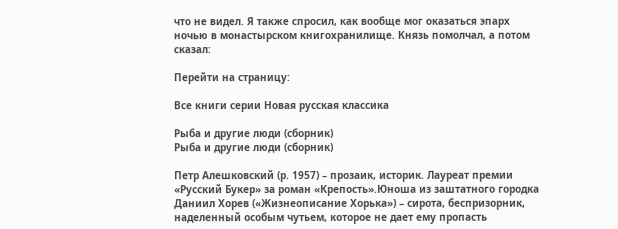что не видел. Я также спросил, как вообще мог оказаться эпарх ночью в монастырском книгохранилище. Князь помолчал, а потом сказал:

Перейти на страницу:

Все книги серии Новая русская классика

Рыба и другие люди (сборник)
Рыба и другие люди (сборник)

Петр Алешковский (р. 1957) – прозаик, историк. Лауреат премии «Русский Букер» за роман «Крепость».Юноша из заштатного городка Даниил Хорев («Жизнеописание Хорька») – сирота, беспризорник, наделенный особым чутьем, которое не дает ему пропасть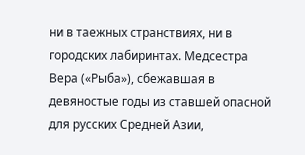ни в таежных странствиях, ни в городских лабиринтах. Медсестра Вера («Рыба»), сбежавшая в девяностые годы из ставшей опасной для русских Средней Азии,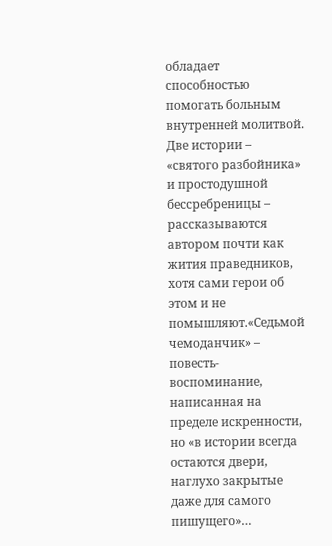обладает способностью помогать больным внутренней молитвой. Две истории – «святого разбойника» и простодушной бессребреницы – рассказываются автором почти как жития праведников, хотя сами герои об этом и не помышляют.«Седьмой чемоданчик» – повесть-воспоминание, написанная на пределе искренности, но «в истории всегда остаются двери, наглухо закрытые даже для самого пишущего»…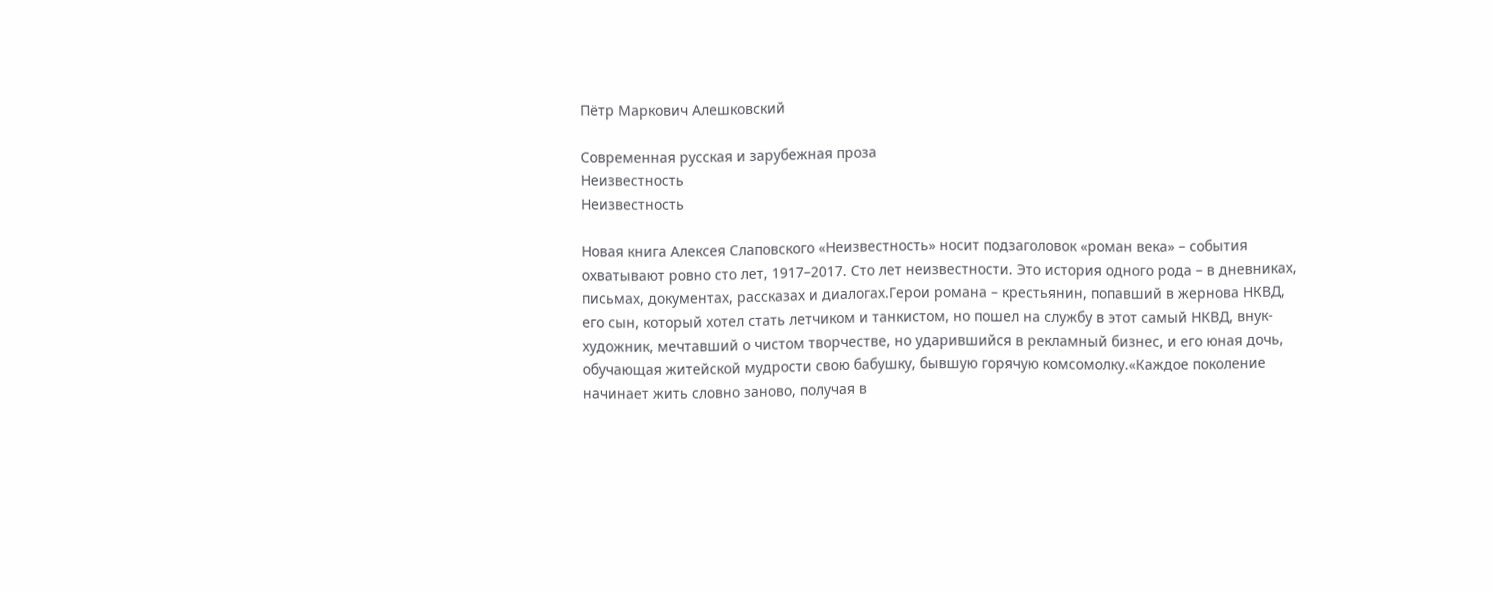Пётр Маркович Алешковский

Современная русская и зарубежная проза
Неизвестность
Неизвестность

Новая книга Алексея Слаповского «Неизвестность» носит подзаголовок «роман века» – события охватывают ровно сто лет, 1917–2017. Сто лет неизвестности. Это история одного рода – в дневниках, письмах, документах, рассказах и диалогах.Герои романа – крестьянин, попавший в жернова НКВД, его сын, который хотел стать летчиком и танкистом, но пошел на службу в этот самый НКВД, внук-художник, мечтавший о чистом творчестве, но ударившийся в рекламный бизнес, и его юная дочь, обучающая житейской мудрости свою бабушку, бывшую горячую комсомолку.«Каждое поколение начинает жить словно заново, получая в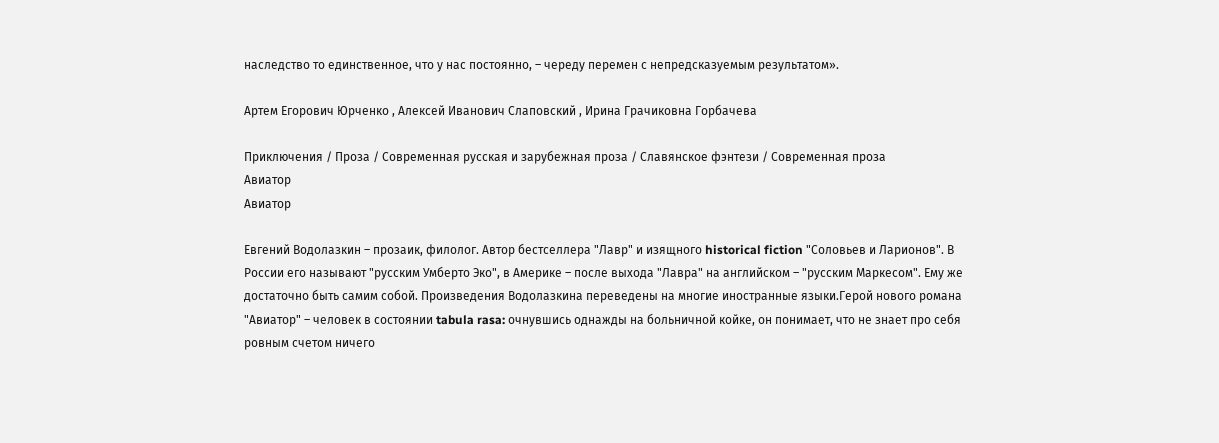наследство то единственное, что у нас постоянно, – череду перемен с непредсказуемым результатом».

Артем Егорович Юрченко , Алексей Иванович Слаповский , Ирина Грачиковна Горбачева

Приключения / Проза / Современная русская и зарубежная проза / Славянское фэнтези / Современная проза
Авиатор
Авиатор

Евгений Водолазкин – прозаик, филолог. Автор бестселлера "Лавр" и изящного historical fiction "Соловьев и Ларионов". В России его называют "русским Умберто Эко", в Америке – после выхода "Лавра" на английском – "русским Маркесом". Ему же достаточно быть самим собой. Произведения Водолазкина переведены на многие иностранные языки.Герой нового романа "Авиатор" – человек в состоянии tabula rasa: очнувшись однажды на больничной койке, он понимает, что не знает про себя ровным счетом ничего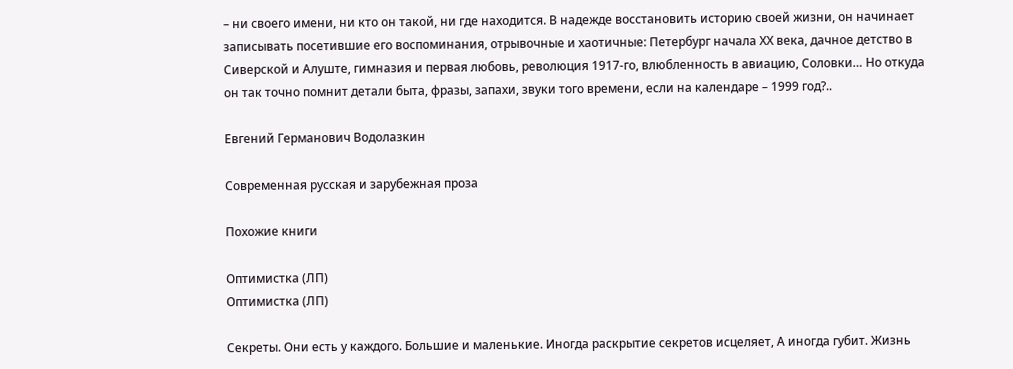– ни своего имени, ни кто он такой, ни где находится. В надежде восстановить историю своей жизни, он начинает записывать посетившие его воспоминания, отрывочные и хаотичные: Петербург начала ХХ века, дачное детство в Сиверской и Алуште, гимназия и первая любовь, революция 1917-го, влюбленность в авиацию, Соловки… Но откуда он так точно помнит детали быта, фразы, запахи, звуки того времени, если на календаре – 1999 год?..

Евгений Германович Водолазкин

Современная русская и зарубежная проза

Похожие книги

Оптимистка (ЛП)
Оптимистка (ЛП)

Секреты. Они есть у каждого. Большие и маленькие. Иногда раскрытие секретов исцеляет, А иногда губит. Жизнь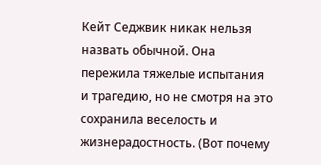Кейт Седжвик никак нельзя назвать обычной. Она пережила тяжелые испытания и трагедию, но не смотря на это сохранила веселость и жизнерадостность. (Вот почему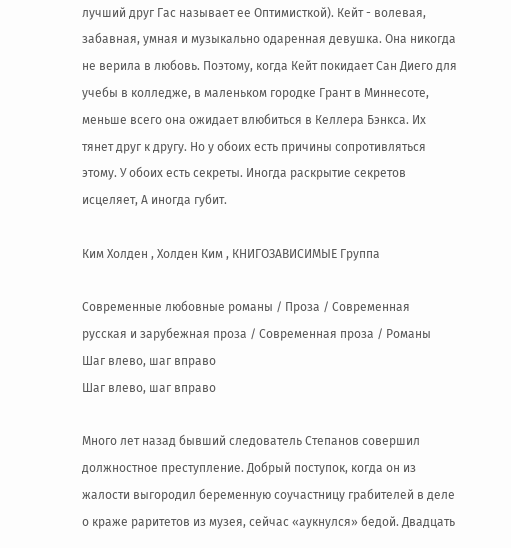лучший друг Гас называет ее Оптимисткой). Кейт - волевая, забавная, умная и музыкально одаренная девушка. Она никогда не верила в любовь. Поэтому, когда Кейт покидает Сан Диего для учебы в колледже, в маленьком городке Грант в Миннесоте, меньше всего она ожидает влюбиться в Келлера Бэнкса. Их тянет друг к другу. Но у обоих есть причины сопротивляться этому. У обоих есть секреты. Иногда раскрытие секретов исцеляет, А иногда губит.

Ким Холден , Холден Ким , КНИГОЗАВИСИМЫЕ Группа

Современные любовные романы / Проза / Современная русская и зарубежная проза / Современная проза / Романы
Шаг влево, шаг вправо
Шаг влево, шаг вправо

Много лет назад бывший следователь Степанов совершил должностное преступление. Добрый поступок, когда он из жалости выгородил беременную соучастницу грабителей в деле о краже раритетов из музея, сейчас «аукнулся» бедой. Двадцать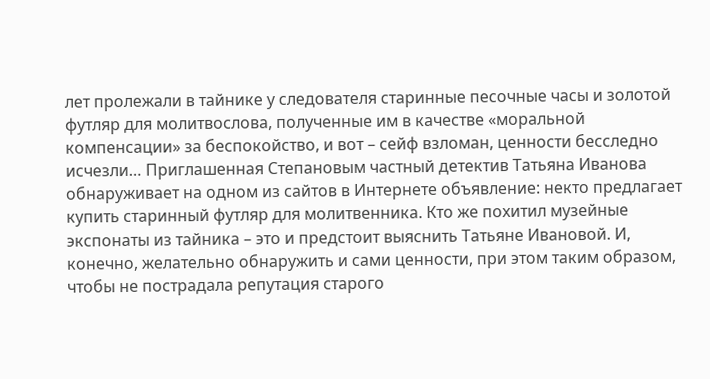лет пролежали в тайнике у следователя старинные песочные часы и золотой футляр для молитвослова, полученные им в качестве «моральной компенсации» за беспокойство, и вот – сейф взломан, ценности бесследно исчезли… Приглашенная Степановым частный детектив Татьяна Иванова обнаруживает на одном из сайтов в Интернете объявление: некто предлагает купить старинный футляр для молитвенника. Кто же похитил музейные экспонаты из тайника – это и предстоит выяснить Татьяне Ивановой. И, конечно, желательно обнаружить и сами ценности, при этом таким образом, чтобы не пострадала репутация старого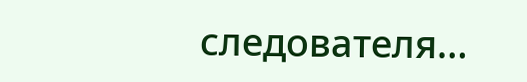следователя…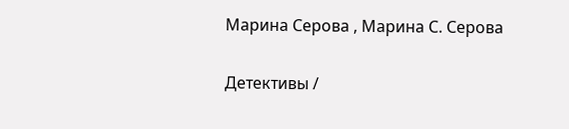Марина Серова , Марина С. Серова

Детективы /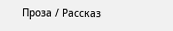Проза / Рассказ